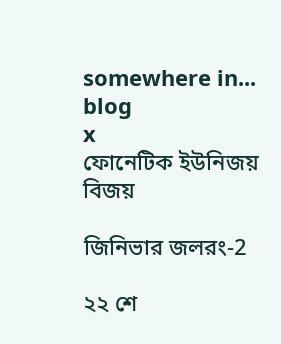somewhere in... blog
x
ফোনেটিক ইউনিজয় বিজয়

জিনিভার জলরং-2

২২ শে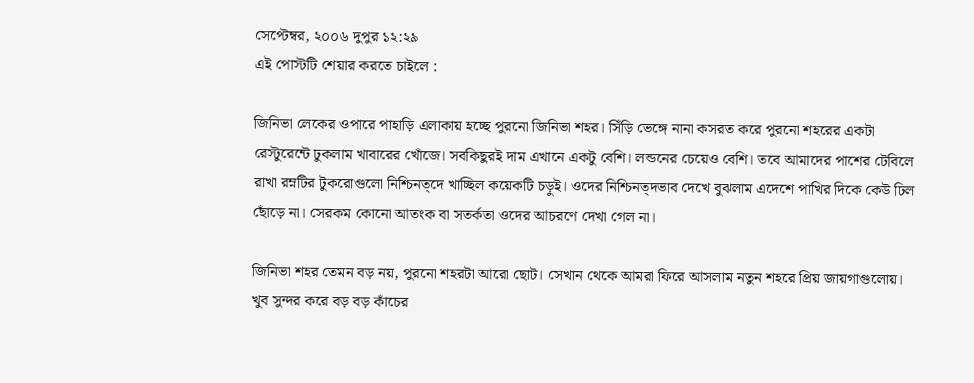সেপ্টেম্বর, ২০০৬ দুপুর ১২:২৯
এই পোস্টটি শেয়ার করতে চাইলে :

জিনিভা লেকের ওপারে পাহাড়ি এলাকায় হচ্ছে পুরনো জিনিভা শহর। সিঁড়ি ভেঙ্গে নানা কসরত করে পুরনো শহরের একটা রেস্টুরেন্টে ঢুকলাম খাবারের খোঁজে। সবকিছুরই দাম এখানে একটু বেশি। লন্ডনের চেয়েও বেশি। তবে আমাদের পাশের টেবিলে রাখা রম্নটির টুকরোগুলো নিশ্চিনত্দে খাচ্ছিল কয়েকটি চড়ুই। ওদের নিশ্চিনত্দভাব দেখে বুঝলাম এদেশে পাখির দিকে কেউ ঢিল ছোঁড়ে না। সেরকম কোনো আতংক বা সতর্কতা ওদের আচরণে দেখা গেল না।

জিনিভা শহর তেমন বড় নয়, পুরনো শহরটা আরো ছোট। সেখান থেকে আমরা ফিরে আসলাম নতুন শহরে প্রিয় জায়গাগুলোয়। খুব সুন্দর করে বড় বড় কাঁচের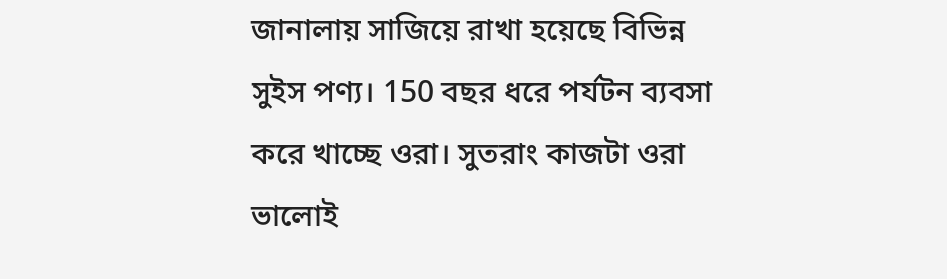জানালায় সাজিয়ে রাখা হয়েছে বিভিন্ন সুইস পণ্য। 150 বছর ধরে পর্যটন ব্যবসা করে খাচ্ছে ওরা। সুতরাং কাজটা ওরা ভালোই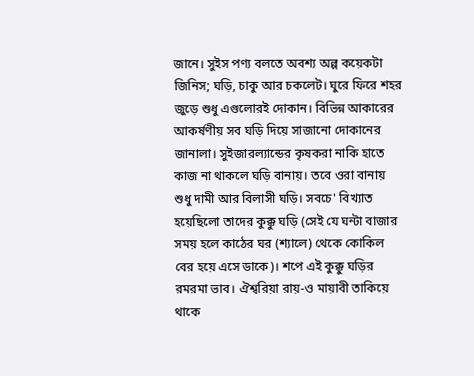জানে। সুইস পণ্য বলতে অবশ্য অল্প কয়েকটা জিনিস; ঘড়ি, চাকু আর চকলেট। ঘুরে ফিরে শহর জুড়ে শুধু এগুলোরই দোকান। বিভিন্ন আকারের আকর্ষণীয় সব ঘড়ি দিয়ে সাজানো দোকানের জানালা। সুইজারল্যান্ডের কৃষকরা নাকি হাতে কাজ না থাকলে ঘড়ি বানায়। তবে ওরা বানায় শুধু দামী আর বিলাসী ঘড়ি। সবচে' বিখ্যাত হয়েছিলো তাদের কুক্কু ঘড়ি (সেই যে ঘন্টা বাজার সময় হলে কাঠের ঘর (শ্যালে) থেকে কোকিল বের হয়ে এসে ডাকে)। শপে এই কুক্কু ঘড়ির রমরমা ভাব। ঐশ্বরিয়া রায়-ও মায়াবী তাকিয়ে থাকে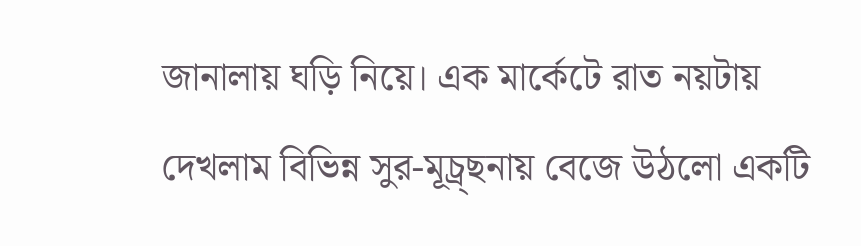জানালায় ঘড়ি নিয়ে। এক মার্কেটে রাত নয়টায় দেখলাম বিভিন্ন সুর-মূচ্র্ছনায় বেজে উঠলো একটি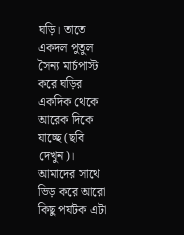ঘড়ি। তাতে একদল পুতুল সৈন্য মার্চপাস্ট করে ঘড়ির একদিক থেকে আরেক দিকে যাচ্ছে (ছবি দেখুন)। আমাদের সাথে ভিড় করে আরো কিছু পর্যটক এটা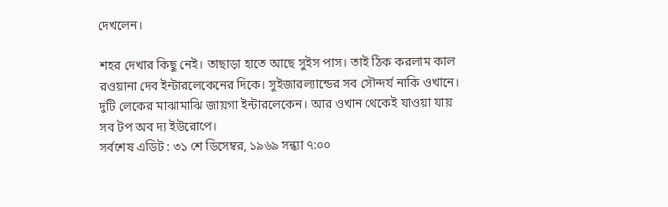দেখলেন।

শহর দেখার কিছু নেই। তাছাড়া হাতে আছে সুইস পাস। তাই ঠিক করলাম কাল রওয়ানা দেব ইন্টারলেকেনের দিকে। সুইজারল্যান্ডের সব সৌন্দর্য নাকি ওখানে। দুটি লেকের মাঝামাঝি জায়গা ইন্টারলেকেন। আর ওখান থেকেই যাওয়া যায় সব টপ অব দ্য ইউরোপে।
সর্বশেষ এডিট : ৩১ শে ডিসেম্বর, ১৯৬৯ সন্ধ্যা ৭:০০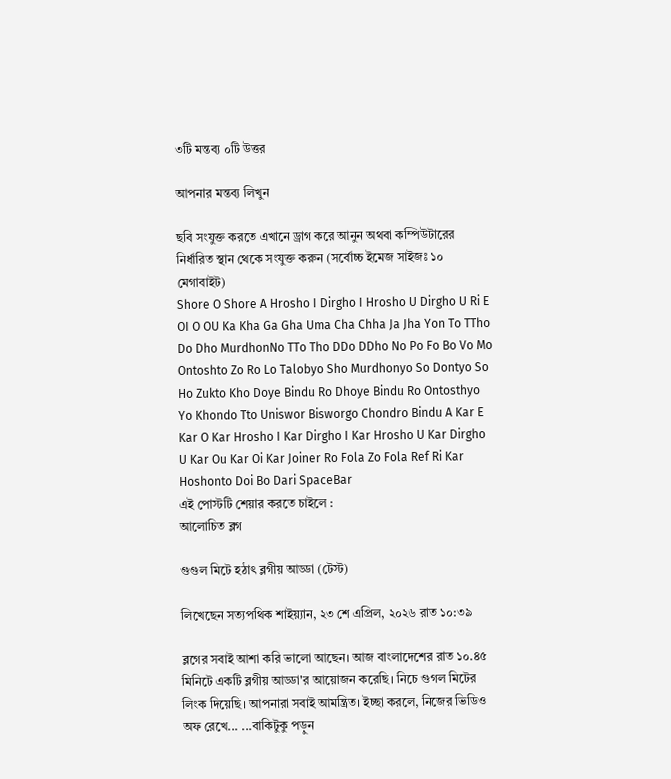৩টি মন্তব্য ০টি উত্তর

আপনার মন্তব্য লিখুন

ছবি সংযুক্ত করতে এখানে ড্রাগ করে আনুন অথবা কম্পিউটারের নির্ধারিত স্থান থেকে সংযুক্ত করুন (সর্বোচ্চ ইমেজ সাইজঃ ১০ মেগাবাইট)
Shore O Shore A Hrosho I Dirgho I Hrosho U Dirgho U Ri E OI O OU Ka Kha Ga Gha Uma Cha Chha Ja Jha Yon To TTho Do Dho MurdhonNo TTo Tho DDo DDho No Po Fo Bo Vo Mo Ontoshto Zo Ro Lo Talobyo Sho Murdhonyo So Dontyo So Ho Zukto Kho Doye Bindu Ro Dhoye Bindu Ro Ontosthyo Yo Khondo Tto Uniswor Bisworgo Chondro Bindu A Kar E Kar O Kar Hrosho I Kar Dirgho I Kar Hrosho U Kar Dirgho U Kar Ou Kar Oi Kar Joiner Ro Fola Zo Fola Ref Ri Kar Hoshonto Doi Bo Dari SpaceBar
এই পোস্টটি শেয়ার করতে চাইলে :
আলোচিত ব্লগ

গুগুল মিটে হঠাৎ ব্লগীয় আড্ডা (টেস্ট)

লিখেছেন সত্যপথিক শাইয়্যান, ২৩ শে এপ্রিল, ২০২৬ রাত ১০:৩৯

ব্লগের সবাই আশা করি ভালো আছেন। আজ বাংলাদেশের রাত ১০.৪৫ মিনিটে একটি ব্লগীয় আড্ডা'র আয়োজন করেছি। নিচে গুগল মিটের লিংক দিয়েছি। আপনারা সবাই আমন্ত্রিত। ইচ্ছা করলে, নিজের ভিডিও অফ রেখে... ...বাকিটুকু পড়ুন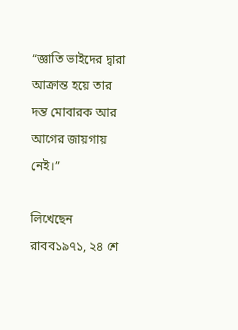“জ্ঞাতি ভাইদের দ্বারা আক্রান্ত হয়ে তার দন্ত মোবারক আর আগের জায়গায় নেই।”

লিখেছেন রাবব১৯৭১, ২৪ শে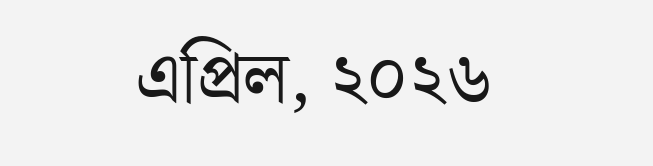এপ্রিল, ২০২৬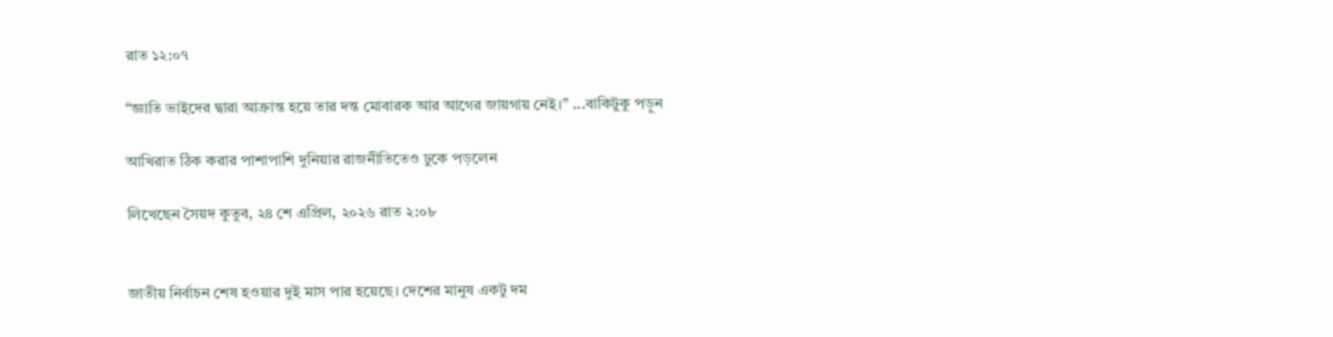রাত ১২:০৭

“জ্ঞাতি ভাইদের দ্বারা আক্রান্ত হয়ে তার দন্ত মোবারক আর আগের জায়গায় নেই।” ...বাকিটুকু পড়ুন

আখিরাত ঠিক করার পাশাপাশি দুনিয়ার রাজনীতিতেও ঢুকে পড়লেন

লিখেছেন সৈয়দ কুতুব, ২৪ শে এপ্রিল, ২০২৬ রাত ২:০৮


জাতীয় নির্বাচন শেষ হওয়ার দুই মাস পার হয়েছে। দেশের মানুষ একটু দম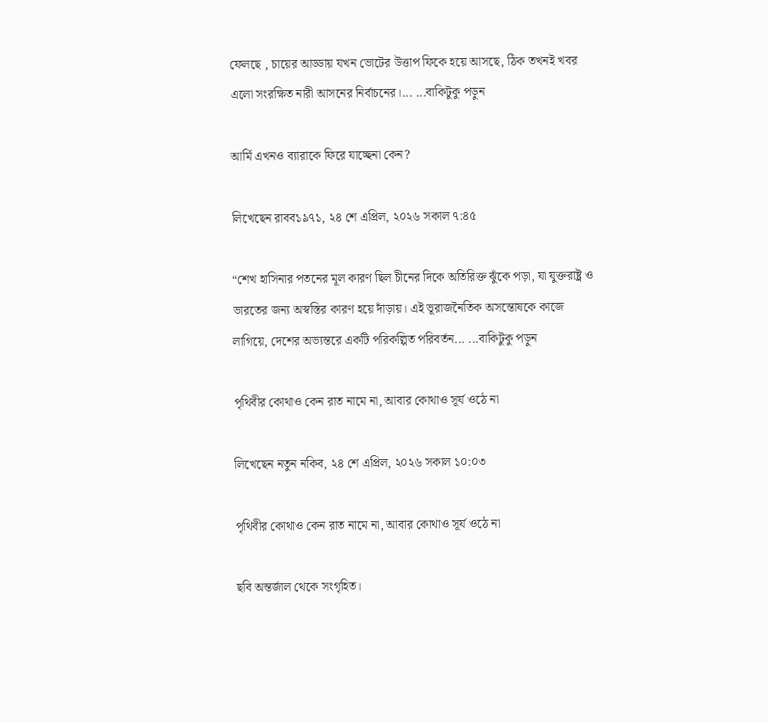ফেলছে , চায়ের আড্ডায় যখন ভোটের উত্তাপ ফিকে হয়ে আসছে, ঠিক তখনই খবর এলো সংরক্ষিত নারী আসনের নির্বাচনের।... ...বাকিটুকু পড়ুন

আর্মি এখনও ব্যারাকে ফিরে যাচ্ছেনা কেন?

লিখেছেন রাবব১৯৭১, ২৪ শে এপ্রিল, ২০২৬ সকাল ৭:৪৫

“শেখ হাসিনার পতনের মূল কারণ ছিল চীনের দিকে অতিরিক্ত ঝুঁকে পড়া, যা যুক্তরাষ্ট্র ও ভারতের জন্য অস্বস্তির কারণ হয়ে দাঁড়ায়। এই ভূরাজনৈতিক অসন্তোষকে কাজে লাগিয়ে, দেশের অভ্যন্তরে একটি পরিকল্পিত পরিবর্তন... ...বাকিটুকু পড়ুন

পৃথিবীর কোথাও কেন রাত নামে না, আবার কোথাও সূর্য ওঠে না

লিখেছেন নতুন নকিব, ২৪ শে এপ্রিল, ২০২৬ সকাল ১০:০৩

পৃথিবীর কোথাও কেন রাত নামে না, আবার কোথাও সূর্য ওঠে না

ছবি অন্তর্জাল থেকে সংগৃহিত।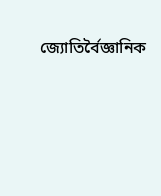জ্যোতির্বৈজ্ঞানিক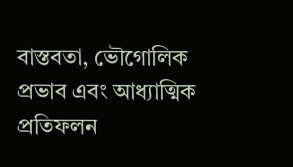বাস্তবতা, ভৌগোলিক প্রভাব এবং আধ্যাত্মিক প্রতিফলন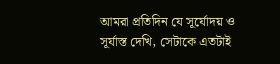আমরা প্রতিদিন যে সূর্যোদয় ও সূর্যাস্ত দেখি, সেটাকে এতটাই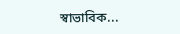স্বাভাবিক...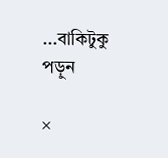...বাকিটুকু পড়ুন

×